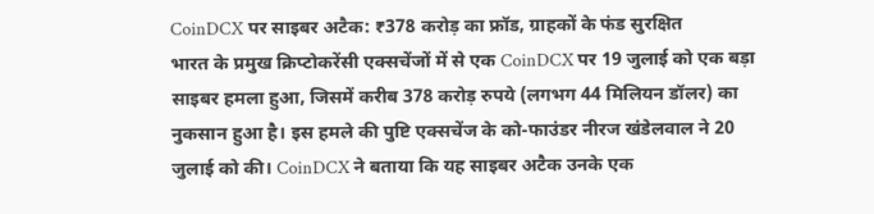CoinDCX पर साइबर अटैक: ₹378 करोड़ का फ्रॉड, ग्राहकों के फंड सुरक्षित
भारत के प्रमुख क्रिप्टोकरेंसी एक्सचेंजों में से एक CoinDCX पर 19 जुलाई को एक बड़ा साइबर हमला हुआ, जिसमें करीब 378 करोड़ रुपये (लगभग 44 मिलियन डॉलर) का नुकसान हुआ है। इस हमले की पुष्टि एक्सचेंज के को-फाउंडर नीरज खंडेलवाल ने 20 जुलाई को की। CoinDCX ने बताया कि यह साइबर अटैक उनके एक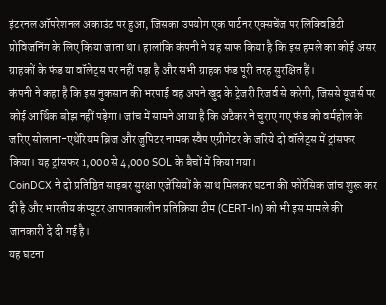इंटरनल ऑपरेशनल अकाउंट पर हुआ, जिसका उपयोग एक पार्टनर एक्सचेंज पर लिक्विडिटी प्रोविजनिंग के लिए किया जाता था। हालांकि कंपनी ने यह साफ किया है कि इस हमले का कोई असर ग्राहकों के फंड या वॉलेट्स पर नहीं पड़ा है और सभी ग्राहक फंड पूरी तरह सुरक्षित हैं।
कंपनी ने कहा है कि इस नुकसान की भरपाई वह अपने खुद के ट्रेजरी रिजर्व से करेगी, जिससे यूजर्स पर कोई आर्थिक बोझ नहीं पड़ेगा। जांच में सामने आया है कि अटैकर ने चुराए गए फंड को वर्महोल के जरिए सोलाना-एथेरियम ब्रिज और जुपिटर नामक स्वैप एग्रीगेटर के जरिये दो वॉलेट्स में ट्रांसफर किया। यह ट्रांसफर 1,000 से 4,000 SOL के बैचों में किया गया।
CoinDCX ने दो प्रतिष्ठित साइबर सुरक्षा एजेंसियों के साथ मिलकर घटना की फोरेंसिक जांच शुरू कर दी है और भारतीय कंप्यूटर आपातकालीन प्रतिक्रिया टीम (CERT-In) को भी इस मामले की जानकारी दे दी गई है।
यह घटना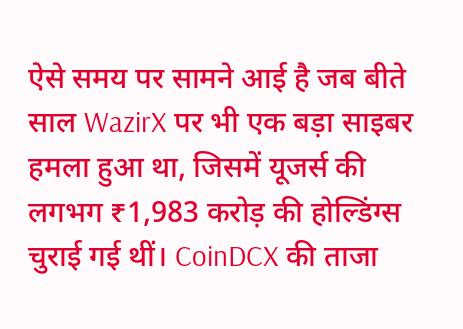ऐसे समय पर सामने आई है जब बीते साल WazirX पर भी एक बड़ा साइबर हमला हुआ था, जिसमें यूजर्स की लगभग ₹1,983 करोड़ की होल्डिंग्स चुराई गई थीं। CoinDCX की ताजा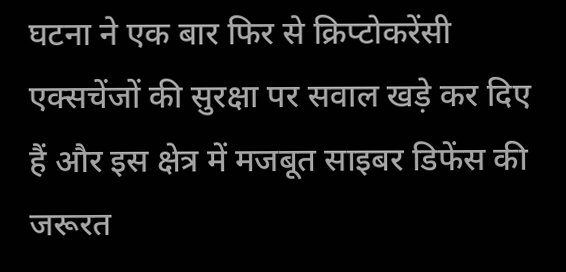घटना ने एक बार फिर से क्रिप्टोकरेंसी एक्सचेंजों की सुरक्षा पर सवाल खड़े कर दिए हैं और इस क्षेत्र में मजबूत साइबर डिफेंस की जरूरत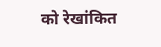को रेखांकित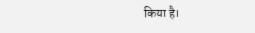किया है।